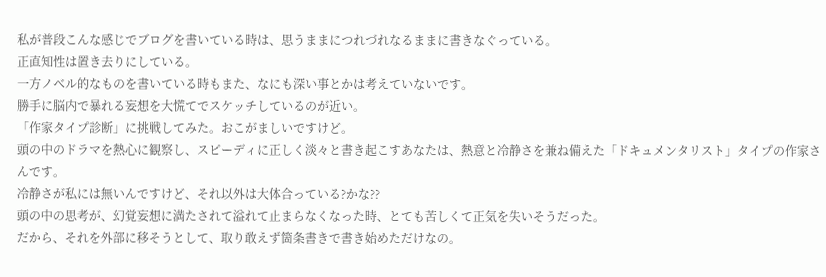私が普段こんな感じでブログを書いている時は、思うままにつれづれなるままに書きなぐっている。
正直知性は置き去りにしている。
一方ノベル的なものを書いている時もまた、なにも深い事とかは考えていないです。
勝手に脳内で暴れる妄想を大慌てでスケッチしているのが近い。
「作家タイプ診断」に挑戦してみた。おこがましいですけど。
頭の中のドラマを熱心に観察し、スピーディに正しく淡々と書き起こすあなたは、熱意と冷静さを兼ね備えた「ドキュメンタリスト」タイプの作家さんです。
冷静さが私には無いんですけど、それ以外は大体合っている?かな??
頭の中の思考が、幻覚妄想に満たされて溢れて止まらなくなった時、とても苦しくて正気を失いそうだった。
だから、それを外部に移そうとして、取り敢えず箇条書きで書き始めただけなの。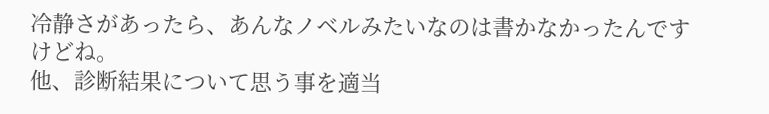冷静さがあったら、あんなノベルみたいなのは書かなかったんですけどね。
他、診断結果について思う事を適当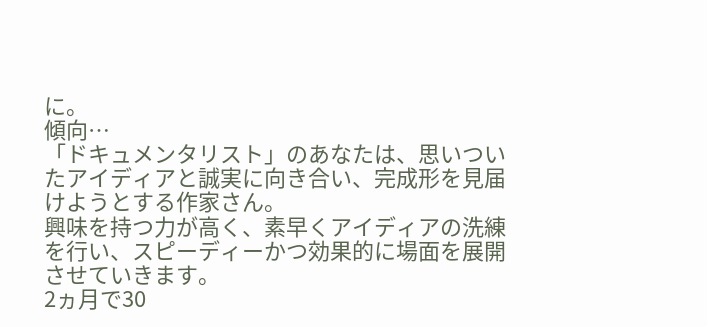に。
傾向…
「ドキュメンタリスト」のあなたは、思いついたアイディアと誠実に向き合い、完成形を見届けようとする作家さん。
興味を持つ力が高く、素早くアイディアの洗練を行い、スピーディーかつ効果的に場面を展開させていきます。
2ヵ月で30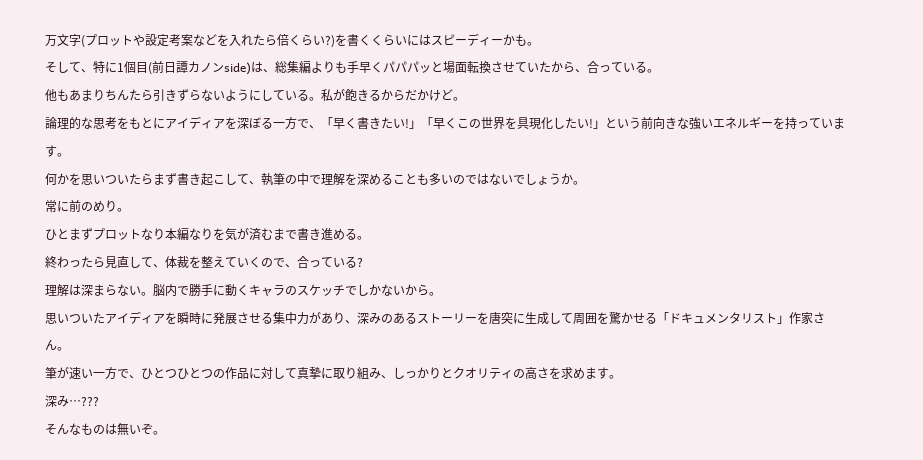万文字(プロットや設定考案などを入れたら倍くらい?)を書くくらいにはスピーディーかも。
そして、特に1個目(前日譚カノンside)は、総集編よりも手早くパパパッと場面転換させていたから、合っている。
他もあまりちんたら引きずらないようにしている。私が飽きるからだかけど。
論理的な思考をもとにアイディアを深ぼる一方で、「早く書きたい!」「早くこの世界を具現化したい!」という前向きな強いエネルギーを持っています。
何かを思いついたらまず書き起こして、執筆の中で理解を深めることも多いのではないでしょうか。
常に前のめり。
ひとまずプロットなり本編なりを気が済むまで書き進める。
終わったら見直して、体裁を整えていくので、合っている?
理解は深まらない。脳内で勝手に動くキャラのスケッチでしかないから。
思いついたアイディアを瞬時に発展させる集中力があり、深みのあるストーリーを唐突に生成して周囲を驚かせる「ドキュメンタリスト」作家さん。
筆が速い一方で、ひとつひとつの作品に対して真摯に取り組み、しっかりとクオリティの高さを求めます。
深み…???
そんなものは無いぞ。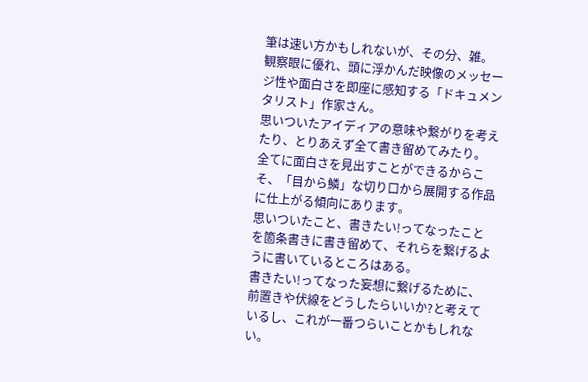筆は速い方かもしれないが、その分、雑。
観察眼に優れ、頭に浮かんだ映像のメッセージ性や面白さを即座に感知する「ドキュメンタリスト」作家さん。
思いついたアイディアの意味や繋がりを考えたり、とりあえず全て書き留めてみたり。
全てに面白さを見出すことができるからこそ、「目から鱗」な切り口から展開する作品に仕上がる傾向にあります。
思いついたこと、書きたい!ってなったことを箇条書きに書き留めて、それらを繋げるように書いているところはある。
書きたい!ってなった妄想に繋げるために、前置きや伏線をどうしたらいいか?と考えているし、これが一番つらいことかもしれない。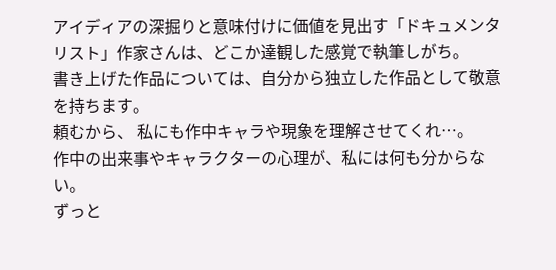アイディアの深掘りと意味付けに価値を見出す「ドキュメンタリスト」作家さんは、どこか達観した感覚で執筆しがち。
書き上げた作品については、自分から独立した作品として敬意を持ちます。
頼むから、 私にも作中キャラや現象を理解させてくれ…。
作中の出来事やキャラクターの心理が、私には何も分からない。
ずっと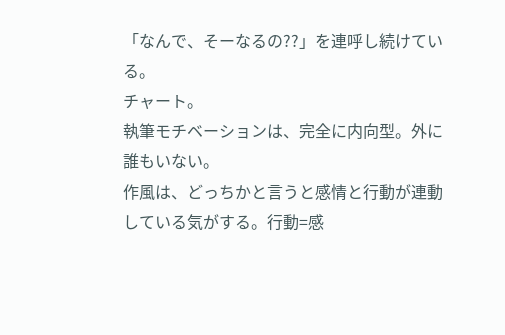「なんで、そーなるの??」を連呼し続けている。
チャート。
執筆モチベーションは、完全に内向型。外に誰もいない。
作風は、どっちかと言うと感情と行動が連動している気がする。行動=感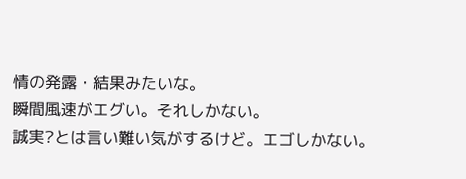情の発露・結果みたいな。
瞬間風速がエグい。それしかない。
誠実?とは言い難い気がするけど。エゴしかない。